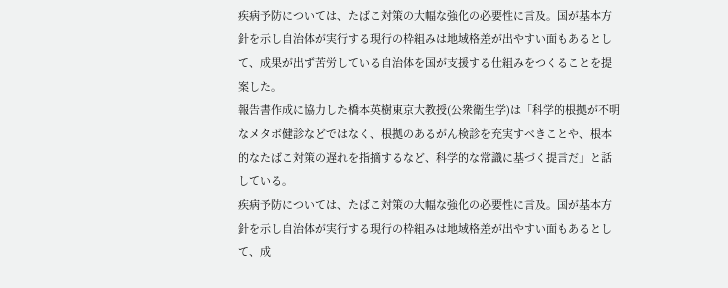疾病予防については、たばこ対策の大幅な強化の必要性に言及。国が基本方針を示し自治体が実行する現行の枠組みは地域格差が出やすい面もあるとして、成果が出ず苦労している自治体を国が支援する仕組みをつくることを提案した。
報告書作成に協力した橋本英樹東京大教授(公衆衛生学)は「科学的根拠が不明なメタボ健診などではなく、根拠のあるがん検診を充実すべきことや、根本的なたばこ対策の遅れを指摘するなど、科学的な常識に基づく提言だ」と話している。
疾病予防については、たばこ対策の大幅な強化の必要性に言及。国が基本方針を示し自治体が実行する現行の枠組みは地域格差が出やすい面もあるとして、成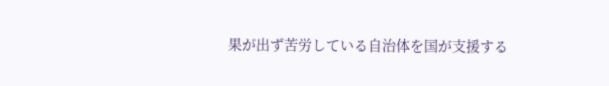果が出ず苦労している自治体を国が支援する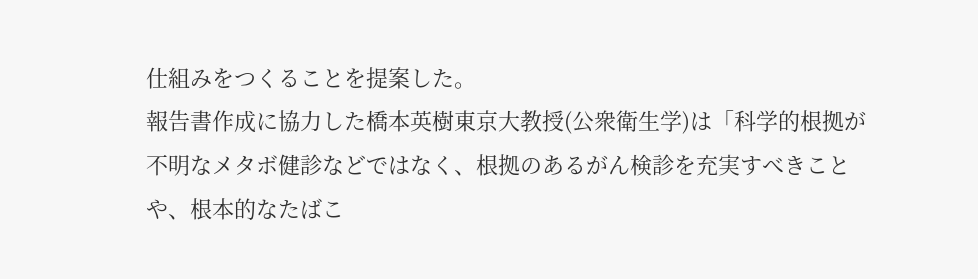仕組みをつくることを提案した。
報告書作成に協力した橋本英樹東京大教授(公衆衛生学)は「科学的根拠が不明なメタボ健診などではなく、根拠のあるがん検診を充実すべきことや、根本的なたばこ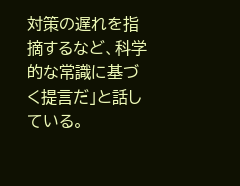対策の遅れを指摘するなど、科学的な常識に基づく提言だ」と話している。